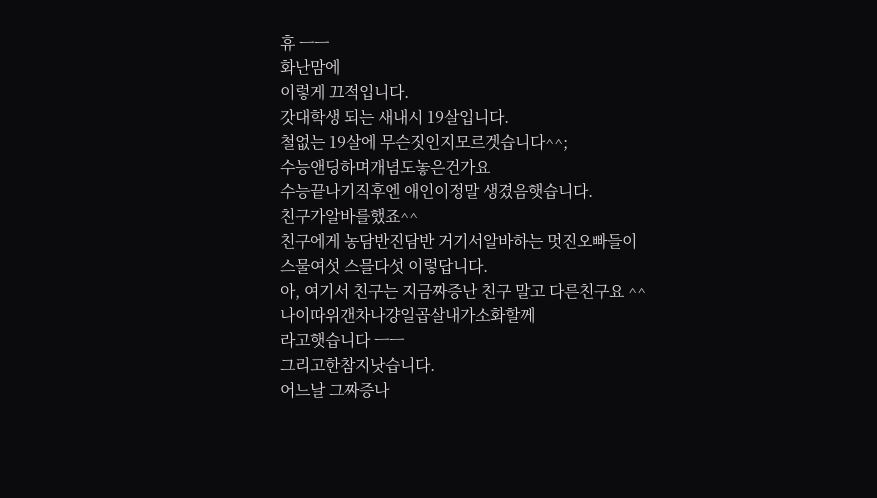휴 ㅡㅡ
화난맘에
이렇게 끄적입니다.
갓대학생 되는 새내시 19살입니다.
철없는 19살에 무슨짓인지모르겟습니다^^;
수능앤딩하며개념도놓은건가요
수능끝나기직후엔 애인이정말 생겼음햇습니다.
친구가알바를했죠^^
친구에게 농담반진담반 거기서알바하는 멋진오빠들이
스물여섯 스믈다섯 이렇답니다.
아, 여기서 친구는 지금짜증난 친구 말고 다른친구요 ^^
나이따위갠차나걍일곱살내가소화할께
라고햇습니다 ㅡㅡ
그리고한참지낫습니다.
어느날 그짜증나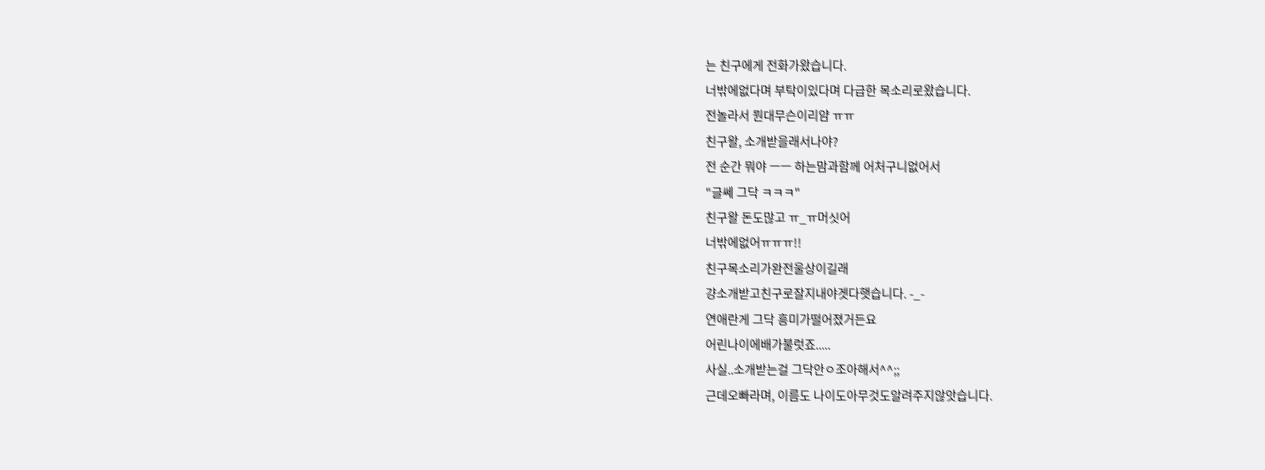는 친구에게 전화가왔습니다.
너밖에없다며 부탁이있다며 다급한 목소리로왔습니다.
전놀라서 뭔대무슨이리얌 ㅠㅠ
친구왈, 소개받을래서나야?
전 순간 뭐야 ㅡㅡ 하는맘과함께 어처구니없어서
"글쎄 그닥 ㅋㅋㅋ"
친구왈 돈도많고 ㅠ_ㅠ머싯어
너밖에없어ㅠㅠㅠ!!
친구목소리가완전울상이길래
걍소개받고친구로잘지내야겟다햇습니다. -_-
연애란게 그닥 흥미가떨어졌거든요
어린나이에배가불럿죠.....
사실..소개받는걸 그닥안ㅇ조아해서^^;;
근데오빠라며, 이름도 나이도아무것도알려주지않앗습니다.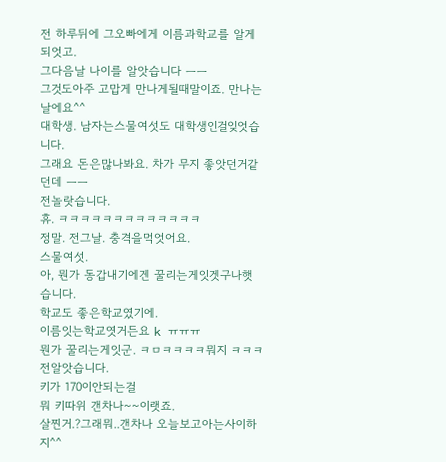전 하루뒤에 그오빠에게 이름과학교를 알게되엇고.
그다음날 나이를 알앗습니다 ㅡㅡ
그것도아주 고맙게 만나게될때말이죠. 만나는 날에요^^
대학생. 남자는스물여섯도 대학생인걸잊엇습니다.
그래요 돈은많나봐요. 차가 무지 좋앗던거같던데 ㅡㅡ
전놀랏습니다.
휴. ㅋㅋㅋㅋㅋㅋㅋㅋㅋㅋㅋㅋㅋ
정말. 전그날. 충격을먹엇어요.
스물여섯.
아, 뭔가 동갑내기에겐 꿀리는게잇겟구나햇습니다.
학교도 좋은학교였기에.
이름잇는학교엿거든요 k ㅠㅠㅠ
뭔가 꿀리는게잇군. ㅋㅁㅋㅋㅋㅋ뭐지 ㅋㅋㅋ
전알앗습니다.
키가 170이안되는걸
뭐 키따위 갠차나~~이랫죠.
살찐거.?그래뭐..갠차나 오늘보고아는사이하지^^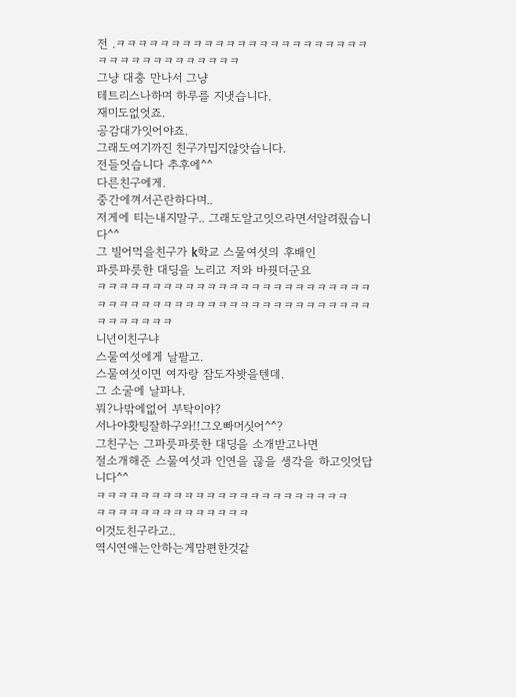전 .ㅋㅋㅋㅋㅋㅋㅋㅋㅋㅋㅋㅋㅋㅋㅋㅋㅋㅋㅋㅋㅋㅋㅋㅋㅋㅋㅋㅋㅋㅋㅋㅋㅋㅋㅋㅋ
그냥 대충 만나서 그냥
테트리스나하며 하루를 지냇습니다.
재미도없엇죠.
공감대가잇어야죠.
그래도여기까진 친구가밉지않앗습니다.
전들엇습니다 추후에^^
다른친구에게.
중간에껴서곤란하다며..
저게에 티는내지말구.. 그래도알고잇으라면서알려줬습니다^^
그 빌어먹을친구가 k학교 스물여섯의 후배인
파릇파릇한 대딩을 노리고 저와 바꿧더군요
ㅋㅋㅋㅋㅋㅋㅋㅋㅋㅋㅋㅋㅋㅋㅋㅋㅋㅋㅋㅋㅋㅋㅋㅋㅋㅋㅋㅋㅋㅋㅋㅋㅋㅋㅋㅋㅋㅋㅋㅋㅋㅋㅋㅋㅋㅋㅋㅋㅋㅋㅋㅋㅋㅋㅋㅋㅋ
니년이친구냐
스물여섯에게 날팔고.
스물여섯이면 여자랑 잠도자봣을텐데.
그 소굴에 날파냐.
뭐?나밖에없어 부탁이야?
서나야홧팅잘하구와!!그오빠머싯어^^?
그친구는 그파릇파릇한 대딩을 소개받고나면
절소개해준 스물여섯과 인연을 끊을 생각을 하고잇엇답니다^^
ㅋㅋㅋㅋㅋㅋㅋㅋㅋㅋㅋㅋㅋㅋㅋㅋㅋㅋㅋㅋㅋㅋㅋ
ㅋㅋㅋㅋㅋㅋㅋㅋㅋㅋㅋㅋㅋㅋ
이것도친구라고..
역시연애는안하는게맘편한것같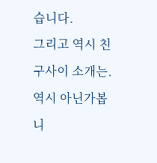습니다.
그리고 역시 친구사이 소개는.역시 아닌가봅니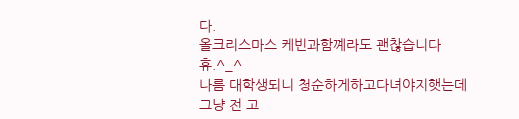다.
올크리스마스 케빈과함꼐라도 괜찮습니다
휴.^_^
나름 대학생되니 청순하게하고다녀야지햇는데
그냥 전 고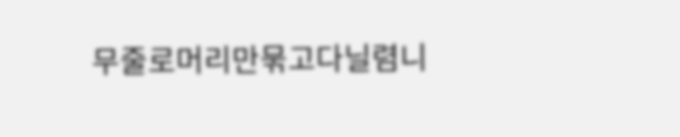무줄로머리만묶고다닐렴니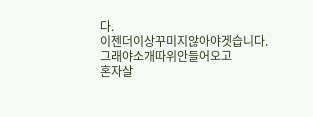다.
이젠더이상꾸미지않아야겟습니다.
그래야소개따위안들어오고
혼자살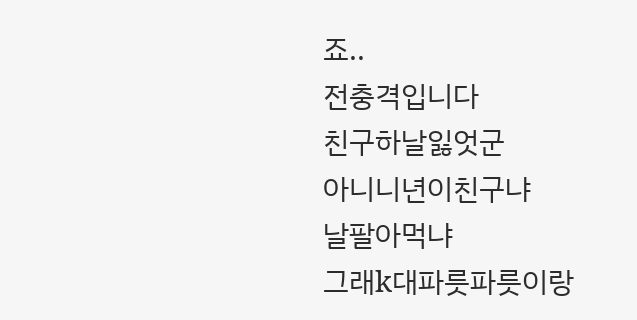죠..
전충격입니다
친구하날잃엇군
아니니년이친구냐
날팔아먹냐
그래k대파릇파릇이랑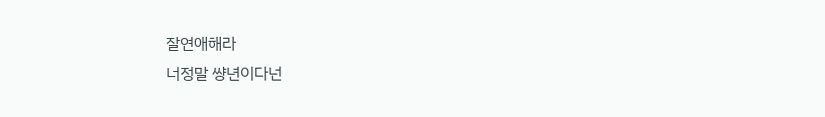잘연애해라
너정말 썅년이다넌